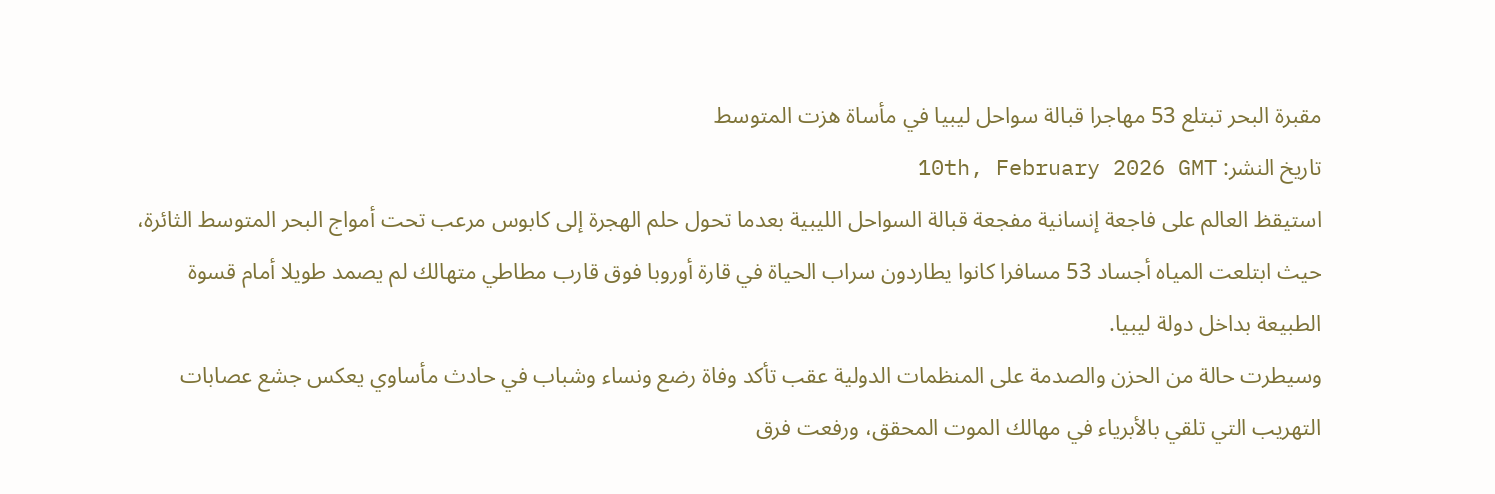مقبرة البحر تبتلع 53 مهاجرا قبالة سواحل ليبيا في مأساة هزت المتوسط
تاريخ النشر: 10th, February 2026 GMT
استيقظ العالم على فاجعة إنسانية مفجعة قبالة السواحل الليبية بعدما تحول حلم الهجرة إلى كابوس مرعب تحت أمواج البحر المتوسط الثائرة، حيث ابتلعت المياه أجساد 53 مسافرا كانوا يطاردون سراب الحياة في قارة أوروبا فوق قارب مطاطي متهالك لم يصمد طويلا أمام قسوة الطبيعة بداخل دولة ليبيا.
وسيطرت حالة من الحزن والصدمة على المنظمات الدولية عقب تأكد وفاة رضع ونساء وشباب في حادث مأساوي يعكس جشع عصابات التهريب التي تلقي بالأبرياء في مهالك الموت المحقق، ورفعت فرق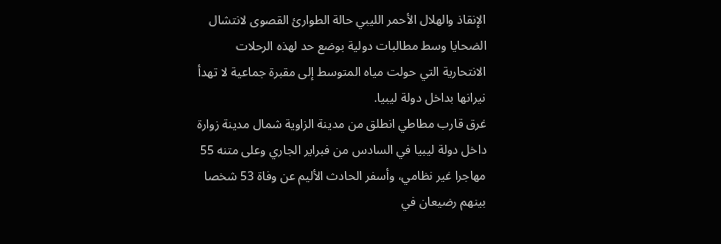الإنقاذ والهلال الأحمر الليبي حالة الطوارئ القصوى لانتشال الضحايا وسط مطالبات دولية بوضع حد لهذه الرحلات الانتحارية التي حولت مياه المتوسط إلى مقبرة جماعية لا تهدأ نيرانها بداخل دولة ليبيا.
غرق قارب مطاطي انطلق من مدينة الزاوية شمال مدينة زوارة داخل دولة ليبيا في السادس من فبراير الجاري وعلى متنه 55 مهاجرا غير نظامي، وأسفر الحادث الأليم عن وفاة 53 شخصا بينهم رضيعان في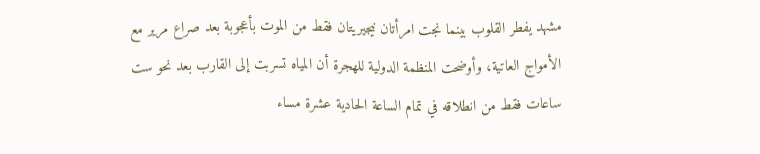مشهد يفطر القلوب بينما نجت امرأتان نيجيريتان فقط من الموت بأعجوبة بعد صراع مرير مع الأمواج العاتية، وأوضحت المنظمة الدولية للهجرة أن المياه تسربت إلى القارب بعد نحو ست ساعات فقط من انطلاقه في تمام الساعة الحادية عشرة مساء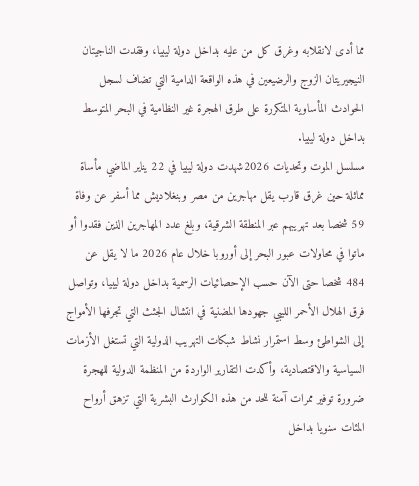مما أدى لانقلابه وغرق كل من عليه بداخل دولة ليبيا، وفقدت الناجيتان النيجيريتان الزوج والرضيعين في هذه الواقعة الدامية التي تضاف لسجل الحوادث المأساوية المتكررة على طرق الهجرة غير النظامية في البحر المتوسط بداخل دولة ليبيا.
مسلسل الموت وتحديات 2026شهدت دولة ليبيا في 22 يناير الماضي مأساة مماثلة حين غرق قارب يقل مهاجرين من مصر وبنغلاديش مما أسفر عن وفاة 59 شخصا بعد تهريبهم عبر المنطقة الشرقية، وبلغ عدد المهاجرين الذين فقدوا أو ماتوا في محاولات عبور البحر إلى أوروبا خلال عام 2026 ما لا يقل عن 484 شخصا حتى الآن حسب الإحصائيات الرسمية بداخل دولة ليبيا، وتواصل فرق الهلال الأحمر الليبي جهودها المضنية في انتشال الجثث التي تجرفها الأمواج إلى الشواطئ وسط استمرار نشاط شبكات التهريب الدولية التي تستغل الأزمات السياسية والاقتصادية، وأكدت التقارير الواردة من المنظمة الدولية للهجرة ضرورة توفير ممرات آمنة للحد من هذه الكوارث البشرية التي تزهق أرواح المئات سنويا بداخل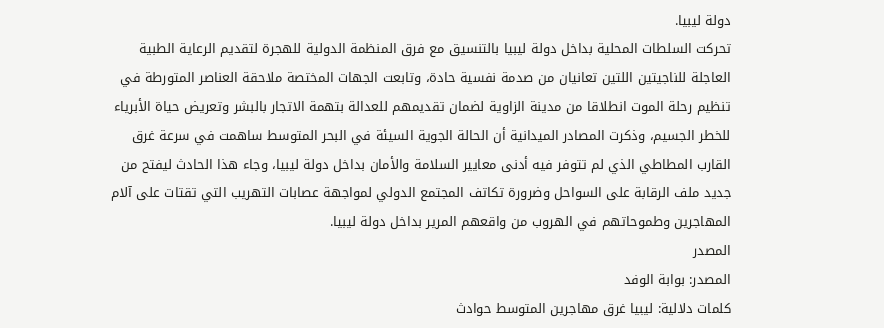دولة ليبيا.
تحركت السلطات المحلية بداخل دولة ليبيا بالتنسيق مع فرق المنظمة الدولية للهجرة لتقديم الرعاية الطبية العاجلة للناجيتين اللتين تعانيان من صدمة نفسية حادة، وتابعت الجهات المختصة ملاحقة العناصر المتورطة في تنظيم رحلة الموت انطلاقا من مدينة الزاوية لضمان تقديمهم للعدالة بتهمة الاتجار بالبشر وتعريض حياة الأبرياء للخطر الجسيم، وذكرت المصادر الميدانية أن الحالة الجوية السيئة في البحر المتوسط ساهمت في سرعة غرق القارب المطاطي الذي لم تتوفر فيه أدنى معايير السلامة والأمان بداخل دولة ليبيا، وجاء هذا الحادث ليفتح من جديد ملف الرقابة على السواحل وضرورة تكاتف المجتمع الدولي لمواجهة عصابات التهريب التي تقتات على آلام المهاجرين وطموحاتهم في الهروب من واقعهم المرير بداخل دولة ليبيا.
المصدر
المصدر: بوابة الوفد
كلمات دلالية: ليبيا غرق مهاجرين المتوسط حوادث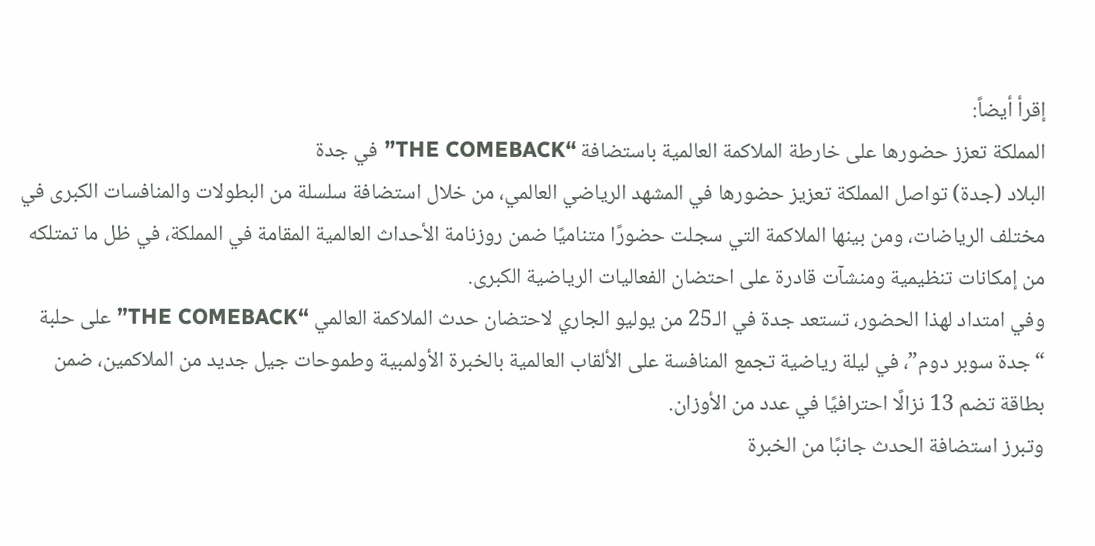إقرأ أيضاً:
المملكة تعزز حضورها على خارطة الملاكمة العالمية باستضافة “THE COMEBACK” في جدة
البلاد (جدة) تواصل المملكة تعزيز حضورها في المشهد الرياضي العالمي، من خلال استضافة سلسلة من البطولات والمنافسات الكبرى في مختلف الرياضات، ومن بينها الملاكمة التي سجلت حضورًا متناميًا ضمن روزنامة الأحداث العالمية المقامة في المملكة، في ظل ما تمتلكه من إمكانات تنظيمية ومنشآت قادرة على احتضان الفعاليات الرياضية الكبرى.
وفي امتداد لهذا الحضور، تستعد جدة في الـ25 من يوليو الجاري لاحتضان حدث الملاكمة العالمي “THE COMEBACK” على حلبة “جدة سوبر دوم”، في ليلة رياضية تجمع المنافسة على الألقاب العالمية بالخبرة الأولمبية وطموحات جيل جديد من الملاكمين، ضمن بطاقة تضم 13 نزالًا احترافيًا في عدد من الأوزان.
وتبرز استضافة الحدث جانبًا من الخبرة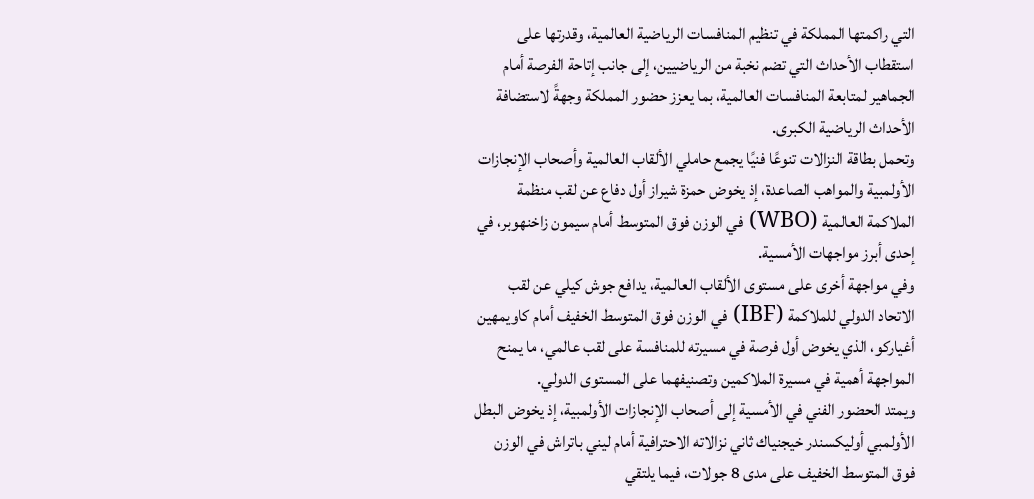التي راكمتها المملكة في تنظيم المنافسات الرياضية العالمية، وقدرتها على استقطاب الأحداث التي تضم نخبة من الرياضيين، إلى جانب إتاحة الفرصة أمام الجماهير لمتابعة المنافسات العالمية، بما يعزز حضور المملكة وجهةً لاستضافة الأحداث الرياضية الكبرى.
وتحمل بطاقة النزالات تنوعًا فنيًا يجمع حاملي الألقاب العالمية وأصحاب الإنجازات الأولمبية والمواهب الصاعدة، إذ يخوض حمزة شيراز أول دفاع عن لقب منظمة الملاكمة العالمية (WBO) في الوزن فوق المتوسط أمام سيمون زاخنهوبر، في إحدى أبرز مواجهات الأمسية.
وفي مواجهة أخرى على مستوى الألقاب العالمية، يدافع جوش كيلي عن لقب الاتحاد الدولي للملاكمة (IBF) في الوزن فوق المتوسط الخفيف أمام كاويمهين أغياركو، الذي يخوض أول فرصة في مسيرته للمنافسة على لقب عالمي، ما يمنح المواجهة أهمية في مسيرة الملاكمين وتصنيفهما على المستوى الدولي.
ويمتد الحضور الفني في الأمسية إلى أصحاب الإنجازات الأولمبية، إذ يخوض البطل الأولمبي أوليكسندر خيجنياك ثاني نزالاته الاحترافية أمام ليني باتراش في الوزن فوق المتوسط الخفيف على مدى 8 جولات، فيما يلتقي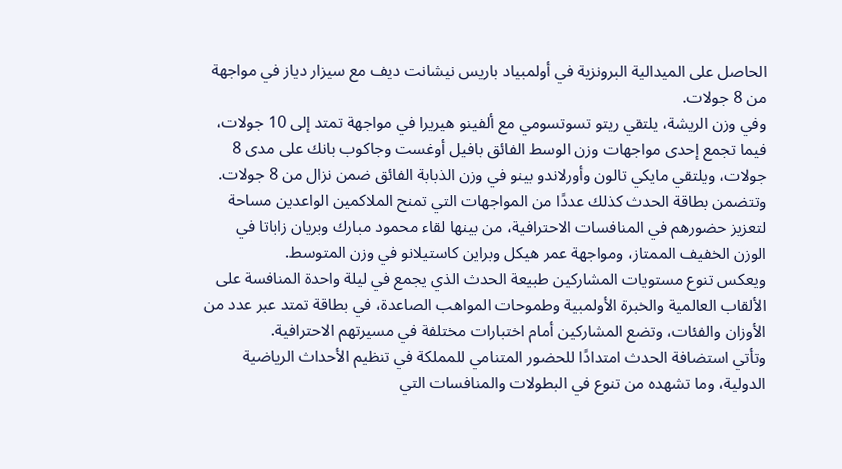الحاصل على الميدالية البرونزية في أولمبياد باريس نيشانت ديف مع سيزار دياز في مواجهة من 8 جولات.
وفي وزن الريشة، يلتقي ريتو تسوتسومي مع ألفينو هيريرا في مواجهة تمتد إلى 10 جولات، فيما تجمع إحدى مواجهات وزن الوسط الفائق بافيل أوغست وجاكوب بانك على مدى 8 جولات، ويلتقي مايكي تالون وأورلاندو بينو في وزن الذبابة الفائق ضمن نزال من 8 جولات.
وتتضمن بطاقة الحدث كذلك عددًا من المواجهات التي تمنح الملاكمين الواعدين مساحة لتعزيز حضورهم في المنافسات الاحترافية، من بينها لقاء محمود مبارك وبريان زاباتا في الوزن الخفيف الممتاز، ومواجهة عمر هيكل وبراين كاستيلانو في وزن المتوسط.
ويعكس تنوع مستويات المشاركين طبيعة الحدث الذي يجمع في ليلة واحدة المنافسة على الألقاب العالمية والخبرة الأولمبية وطموحات المواهب الصاعدة، في بطاقة تمتد عبر عدد من الأوزان والفئات، وتضع المشاركين أمام اختبارات مختلفة في مسيرتهم الاحترافية.
وتأتي استضافة الحدث امتدادًا للحضور المتنامي للمملكة في تنظيم الأحداث الرياضية الدولية، وما تشهده من تنوع في البطولات والمنافسات التي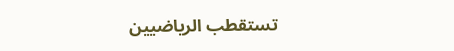تستقطب الرياضيين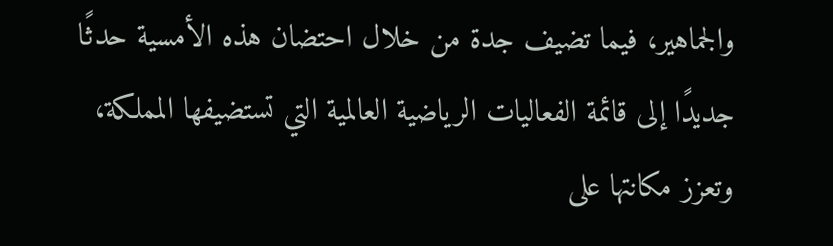والجماهير، فيما تضيف جدة من خلال احتضان هذه الأمسية حدثًا جديدًا إلى قائمة الفعاليات الرياضية العالمية التي تستضيفها المملكة، وتعزز مكانتها على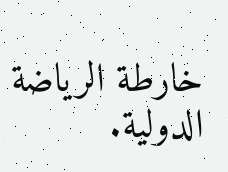خارطة الرياضة الدولية.